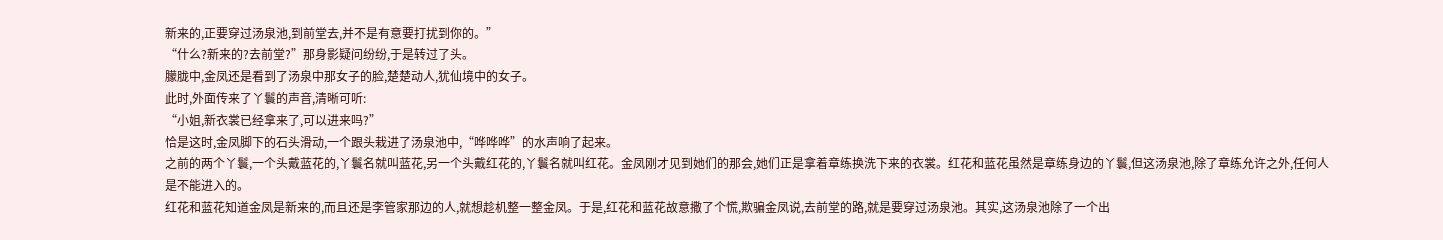新来的,正要穿过汤泉池,到前堂去,并不是有意要打扰到你的。”
“什么?新来的?去前堂?”那身影疑问纷纷,于是转过了头。
朦胧中,金凤还是看到了汤泉中那女子的脸,楚楚动人,犹仙境中的女子。
此时,外面传来了丫鬟的声音,清晰可听:
“小姐,新衣裳已经拿来了,可以进来吗?”
恰是这时,金凤脚下的石头滑动,一个跟头栽进了汤泉池中,“哗哗哗”的水声响了起来。
之前的两个丫鬟,一个头戴蓝花的,丫鬟名就叫蓝花,另一个头戴红花的,丫鬟名就叫红花。金凤刚才见到她们的那会,她们正是拿着章练换洗下来的衣裳。红花和蓝花虽然是章练身边的丫鬟,但这汤泉池,除了章练允许之外,任何人是不能进入的。
红花和蓝花知道金凤是新来的,而且还是李管家那边的人,就想趁机整一整金凤。于是,红花和蓝花故意撒了个慌,欺骗金凤说,去前堂的路,就是要穿过汤泉池。其实,这汤泉池除了一个出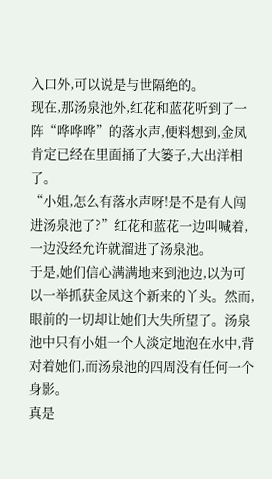入口外,可以说是与世隔绝的。
现在,那汤泉池外,红花和蓝花听到了一阵“哗哗哗”的落水声,便料想到,金凤肯定已经在里面捅了大篓子,大出洋相了。
“小姐,怎么有落水声呀!是不是有人闯进汤泉池了?”红花和蓝花一边叫喊着,一边没经允许就溜进了汤泉池。
于是,她们信心满满地来到池边,以为可以一举抓获金凤这个新来的丫头。然而,眼前的一切却让她们大失所望了。汤泉池中只有小姐一个人淡定地泡在水中,背对着她们,而汤泉池的四周没有任何一个身影。
真是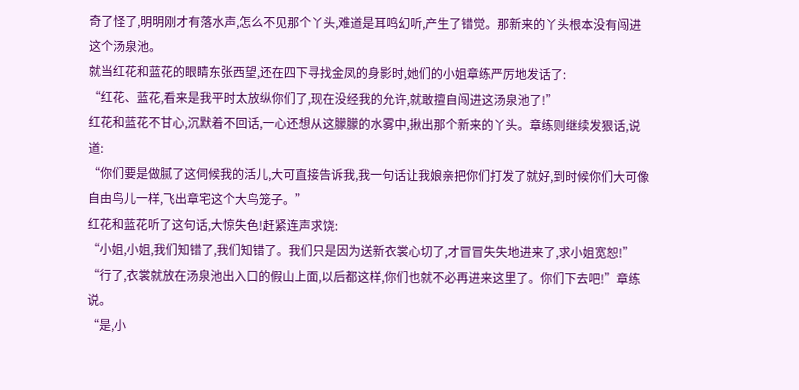奇了怪了,明明刚才有落水声,怎么不见那个丫头,难道是耳鸣幻听,产生了错觉。那新来的丫头根本没有闯进这个汤泉池。
就当红花和蓝花的眼睛东张西望,还在四下寻找金凤的身影时,她们的小姐章练严厉地发话了:
“红花、蓝花,看来是我平时太放纵你们了,现在没经我的允许,就敢擅自闯进这汤泉池了!”
红花和蓝花不甘心,沉默着不回话,一心还想从这朦朦的水雾中,揪出那个新来的丫头。章练则继续发狠话,说道:
“你们要是做腻了这伺候我的活儿,大可直接告诉我,我一句话让我娘亲把你们打发了就好,到时候你们大可像自由鸟儿一样,飞出章宅这个大鸟笼子。”
红花和蓝花听了这句话,大惊失色!赶紧连声求饶:
“小姐,小姐,我们知错了,我们知错了。我们只是因为送新衣裳心切了,才冒冒失失地进来了,求小姐宽恕!”
“行了,衣裳就放在汤泉池出入口的假山上面,以后都这样,你们也就不必再进来这里了。你们下去吧!”章练说。
“是,小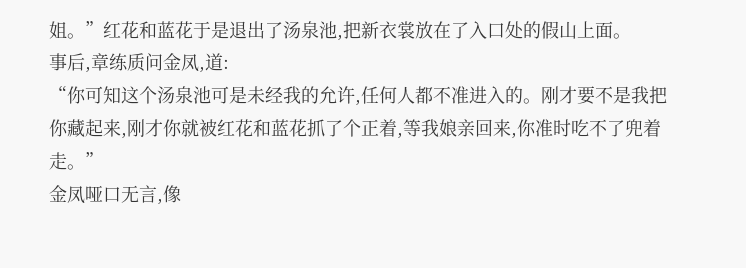姐。”红花和蓝花于是退出了汤泉池,把新衣裳放在了入口处的假山上面。
事后,章练质问金凤,道:
“你可知这个汤泉池可是未经我的允许,任何人都不准进入的。刚才要不是我把你藏起来,刚才你就被红花和蓝花抓了个正着,等我娘亲回来,你准时吃不了兜着走。”
金凤哑口无言,像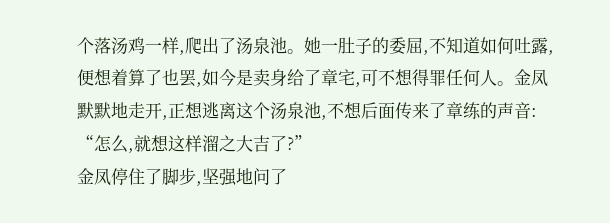个落汤鸡一样,爬出了汤泉池。她一肚子的委屈,不知道如何吐露,便想着算了也罢,如今是卖身给了章宅,可不想得罪任何人。金凤默默地走开,正想逃离这个汤泉池,不想后面传来了章练的声音:
“怎么,就想这样溜之大吉了?”
金凤停住了脚步,坚强地问了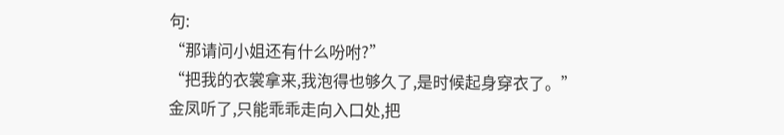句:
“那请问小姐还有什么吩咐?”
“把我的衣裳拿来,我泡得也够久了,是时候起身穿衣了。”
金凤听了,只能乖乖走向入口处,把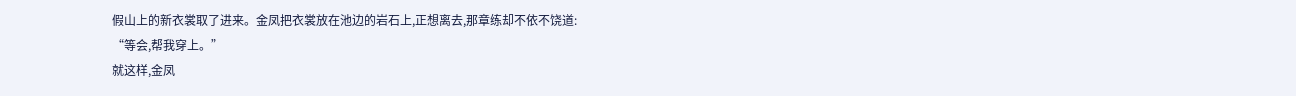假山上的新衣裳取了进来。金凤把衣裳放在池边的岩石上,正想离去,那章练却不依不饶道:
“等会,帮我穿上。”
就这样,金凤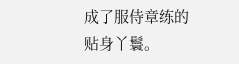成了服侍章练的贴身丫鬟。